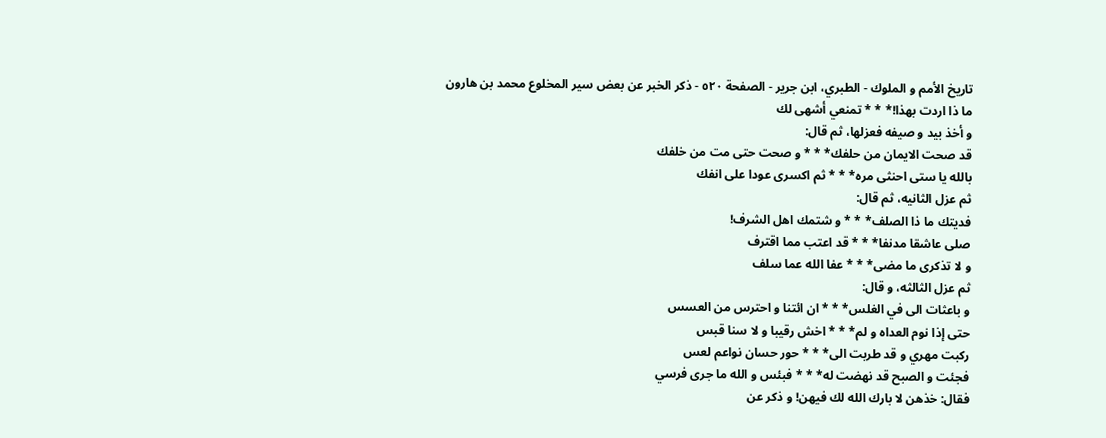تاريخ الأمم و الملوك - الطبري، ابن جرير - الصفحة ٥٢٠ - ذكر الخبر عن بعض سير المخلوع محمد بن هارون
ما ذا اردت بهذا!* * * تمنعي أشهى لك
و أخذ بيد و صيفه فعزلها، ثم قال:
قد صحت الايمان من حلفك* * * و صحت حتى مت من خلفك
بالله يا ستى احنثى مره* * * ثم اكسرى عودا على انفك
ثم عزل الثانيه، ثم قال:
فديتك ما ذا الصلف* * * و شتمك اهل الشرف!
صلى عاشقا مدنفا* * * قد اعتب مما اقترف
و لا تذكرى ما مضى* * * عفا الله عما سلف
ثم عزل الثالثه، و قال:
و باعثات الى في الغلس* * * ان ائتنا و احترس من العسس
حتى إذا نوم العداه و لم* * * اخش رقيبا و لا سنا قبس
ركبت مهري و قد طربت الى* * * حور حسان نواعم لعس
فجئت و الصبح قد نهضت له* * * فبئس و الله ما جرى فرسي
فقال: خذهن لا بارك الله لك فيهن! و ذكر عن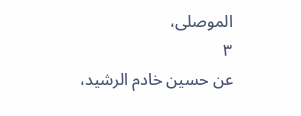الموصلى،
٣
عن حسين خادم الرشيد،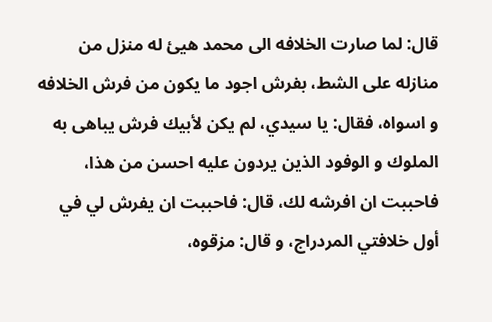قال: لما صارت الخلافه الى محمد هيئ له منزل من منازله على الشط، بفرش اجود ما يكون من فرش الخلافه و اسواه، فقال: يا سيدي، لم يكن لأبيك فرش يباهى به الملوك و الوفود الذين يردون عليه احسن من هذا، فاحببت ان افرشه لك، قال: فاحببت ان يفرش لي في أول خلافتي المردراج، و قال: مزقوه،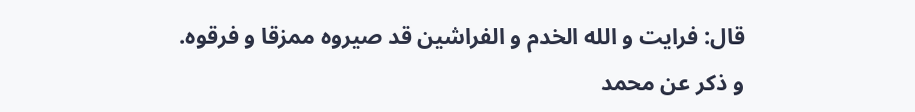قال: فرايت و الله الخدم و الفراشين قد صيروه ممزقا و فرقوه.
و ذكر عن محمد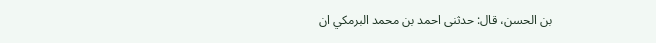بن الحسن، قال: حدثنى احمد بن محمد البرمكي ان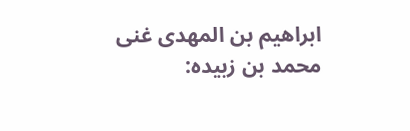ابراهيم بن المهدى غنى محمد بن زبيده: